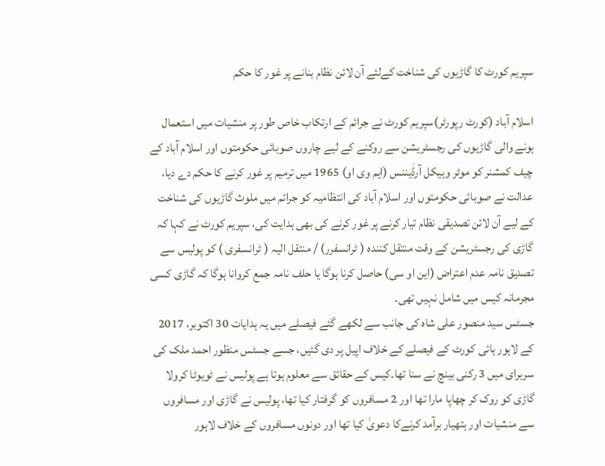سپریم کورٹ کا گاڑیوں کی شناخت کےلئے آن لائن نظام بنانے پر غور کا حکم

اسلام آباد (کورٹ رپورٹر)سپریم کورٹ نے جرائم کے ارتکاب خاص طور پر منشیات میں استعمال ہونے والی گاڑیوں کی رجسٹریشن سے روکنے کے لیے چاروں صوبائی حکومتوں اور اسلام آباد کے چیف کمشنر کو موٹر وہیکل آرڈٰیننس (ایم وی او) 1965 میں ترمیم پر غور کرنے کا حکم دے دیا، عدالت نے صوبائی حکومتوں اور اسلام آباد کی انتظامیہ کو جرائم میں ملوث گاڑیوں کی شناخت کے لیے آن لائن تصدیقی نظام تیار کرنے پر غور کرنے کی بھی ہدایت کی، سپریم کورٹ نے کہا کہ گاڑی کی رجسٹریشن کے وقت منتقل کنندہ ( ٹرانسفرر) / منتقل الیہ ( ٹرانسفری ) کو پولیس سے تصدیق نامہ عدم اعتراض (این او سی) حاصل کرنا ہوگا یا حلف نامہ جمع کروانا ہوگا کہ گاڑی کسی مجرمانہ کیس میں شامل نہیں تھی۔
جسٹس سید منصور علی شاہ کی جانب سے لکھے گئے فیصلے میں یہ ہدایات 30 اکتوبر، 2017 کے لاہور ہائی کورٹ کے فیصلے کے خلاف اپیل پر دی گئیں، جسے جسٹس منظور احمد ملک کی سربرای میں 3 رکنی بینچ نے سنا تھا۔کیس کے حقائق سے معلوم ہوتا ہے پولیس نے ٹویوٹا کرولا گاڑی کو روک کر چھاپا مارا تھا اور 2 مسافروں کو گرفتار کیا تھا، پولیس نے گاڑی اور مسافروں سے منشیات اور ہتھیار برآمد کرنےکا دعویٰ کیا تھا اور دونوں مسافروں کے خلاف لاہور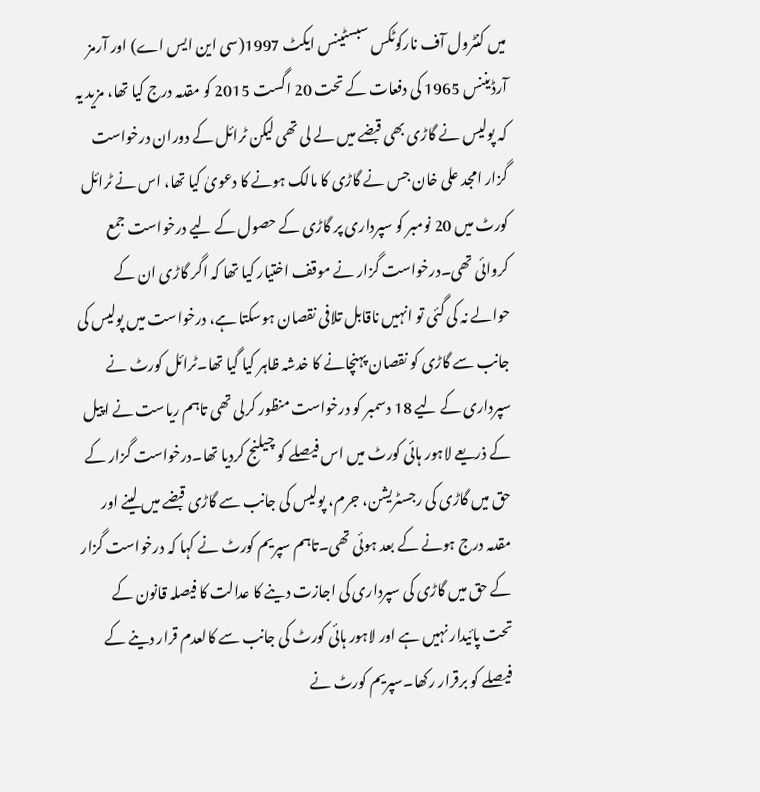میں کنٹرول آف نارکوٹکس سبسٹینس ایکٹ 1997(سی این ایس اے) اور آرمز آرڈیننس 1965 کی دفعات کے تحت 20 اگست 2015 کو مقدمہ درج کیا تھا، مزید یہ کہ پولیس نے گاڑی بھی قبضے میں لے لی تھی لیکن ٹرائل کے دوران درخواست گزار امجد علی خان جس نے گاڑی کا مالک ہونے کا دعویٰ کیا تھا، اس نے ٹرائل کورٹ میں 20 نومبر کو سپرداری پر گاڑی کے حصول کے لیے درخواست جمع کروائی تھی۔درخواست گزار نے موقف اختیار کیا تھا کہ اگر گاڑی ان کے حوالے نہ کی گئی تو انہیں ناقابل تلافی نقصان ہوسکتا ہے، درخواست میں پولیس کی جانب سے گاڑی کو نقصان پہنچانے کا خدشہ ظاہر کیا گیا تھا۔ٹرائل کورٹ نے سپرداری کے لیے 18 دسمبر کو درخواست منظور کرلی تھی تاہم ریاست نے اپیل کے ذریعے لاہور ہائی کورٹ میں اس فیصلے کو چیلنج کردیا تھا۔درخواست گزار کے حق میں گاڑی کی رجسٹریشن، جرم، پولیس کی جانب سے گاڑی قبضے میں لینے اور مقدمہ درج ہونے کے بعد ہوئی تھی۔تاہم سپریم کورٹ نے کہا کہ درخواست گزار کے حق میں گاڑی کی سپرداری کی اجازت دینے کا عدالت کا فیصلہ قانون کے تحت پائیدار نہیں ہے اور لاہور ہائی کورٹ کی جانب سے کالعدم قرار دینے کے فیصلے کو برقرار رکھا۔سپریم کورٹ نے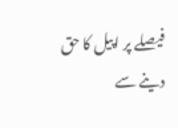فیصلے پر اپیل کا حق دینے سے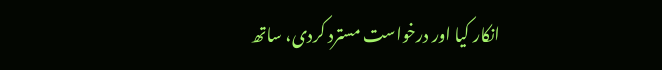انکار کیا اور درخواست مسترد کردی، ساتھ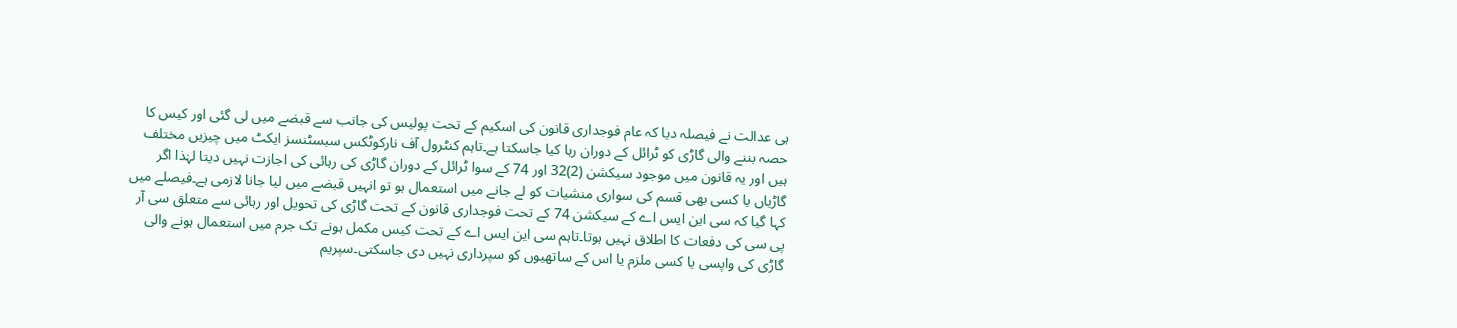ہی عدالت نے فیصلہ دیا کہ عام فوجداری قانون کی اسکیم کے تحت پولیس کی جانب سے قبضے میں لی گئی اور کیس کا حصہ بننے والی گاڑی کو ٹرائل کے دوران رہا کیا جاسکتا ہے۔تاہم کنٹرول آف نارکوٹکس سبسٹنسز ایکٹ میں چیزیں مختلف ہیں اور یہ قانون میں موجود سیکشن (2)32 اور 74 کے سوا ٹرائل کے دوران گاڑی کی رہائی کی اجازت نہیں دیتا لہٰذا اگر گاڑیاں یا کسی بھی قسم کی سواری منشیات کو لے جانے میں استعمال ہو تو انہیں قبضے میں لیا جانا لازمی ہے۔فیصلے میں کہا گیا کہ سی این ایس اے کے سیکشن 74 کے تحت فوجداری قانون کے تحت گاڑی کی تحویل اور رہائی سے متعلق سی آر پی سی کی دفعات کا اطلاق نہیں ہوتا۔تاہم سی این ایس اے کے تحت کیس مکمل ہونے تک جرم میں استعمال ہونے والی گاڑی کی واپسی یا کسی ملزم یا اس کے ساتھیوں کو سپرداری نہیں دی جاسکتی۔سپریم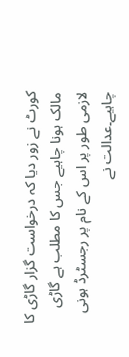کورٹ نے زور دیا کہ درخواست گزار گاڑی کا مالک ہونا چاہیے جس کا مطلب ہے گاڑی لازمی طور پر اس کے نام پر رجسٹرڈ ہونی چاہیے۔عدالت نے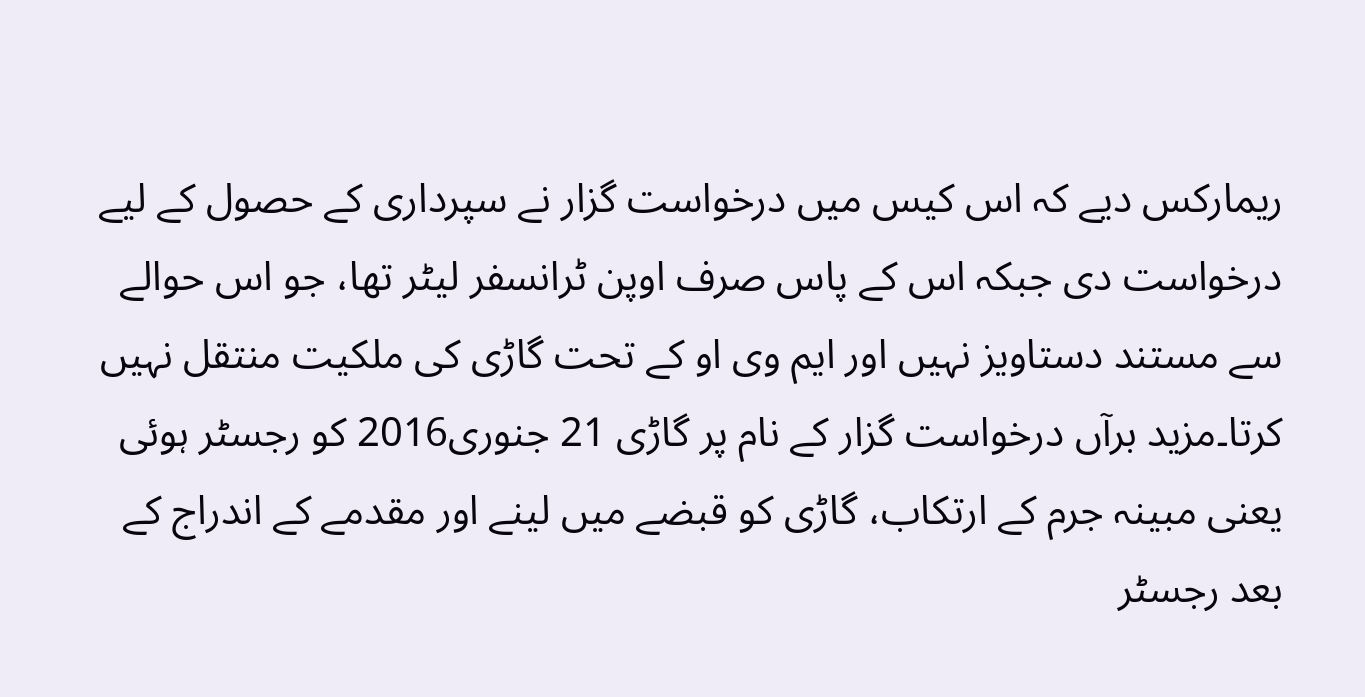ریمارکس دیے کہ اس کیس میں درخواست گزار نے سپرداری کے حصول کے لیے درخواست دی جبکہ اس کے پاس صرف اوپن ٹرانسفر لیٹر تھا، جو اس حوالے سے مستند دستاویز نہیں اور ایم وی او کے تحت گاڑی کی ملکیت منتقل نہیں کرتا۔مزید برآں درخواست گزار کے نام پر گاڑی 21 جنوری2016 کو رجسٹر ہوئی یعنی مبینہ جرم کے ارتکاب، گاڑی کو قبضے میں لینے اور مقدمے کے اندراج کے بعد رجسٹر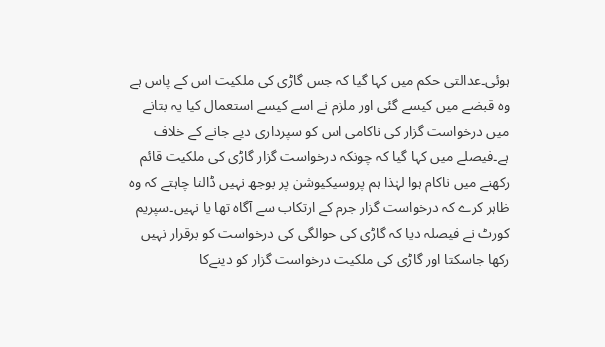ہوئی۔عدالتی حکم میں کہا گیا کہ جس گاڑی کی ملکیت اس کے پاس ہے وہ قبضے میں کیسے گئی اور ملزم نے اسے کیسے استعمال کیا یہ بتانے میں درخواست گزار کی ناکامی اس کو سپرداری دیے جانے کے خلاف ہے۔فیصلے میں کہا گیا کہ چونکہ درخواست گزار گاڑی کی ملکیت قائم رکھنے میں ناکام ہوا لہٰذا ہم پروسیکیوشن پر بوجھ نہیں ڈالنا چاہتے کہ وہ ظاہر کرے کہ درخواست گزار جرم کے ارتکاب سے آگاہ تھا یا نہیں۔سپریم کورٹ نے فیصلہ دیا کہ گاڑی کی حوالگی کی درخواست کو برقرار نہیں رکھا جاسکتا اور گاڑی کی ملکیت درخواست گزار کو دینےکا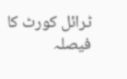ٹرائل کورٹ کا فیصلہ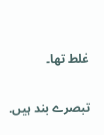غلط تھا۔

تبصرے بند ہیں.